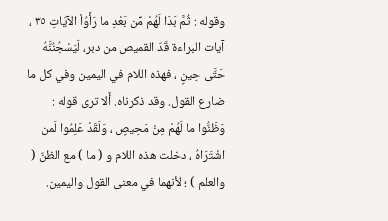وقوله : ثُمَّ بَدَا لَهُمْ مِّن بَعْدِ ما رَأَوُاْ الآيَاتِ ٣٥ ، آيات البراءة قَدّ القميص من دبر، لَيَسْجُنُنَّهُ حَتَّى حِينٍ ، فهذه اللام في اليمين وفي كل ما ضارع القول. وقد ذكرناه. أَلا ترى قوله : وَظَنُّوا ما لَهُمْ مِنْ مَحِيصٍ ، وَلَقَدْ عَلِمُوا لَمن اشْتَرَاهُ ، دخلت هذه اللام و ( ما ) مع الظنّ ( والعلم ) ؛ لأنهما في معنى القول واليمين.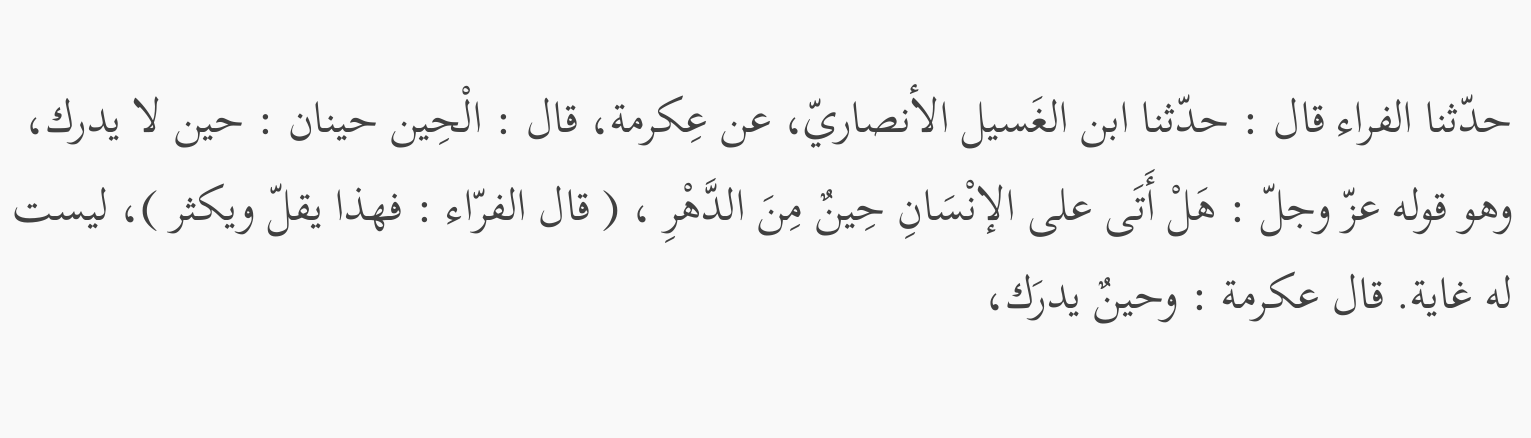حدّثنا الفراء قال : حدّثنا ابن الغَسيل الأنصاريّ، عن عِكرمة، قال : الْحِين حينان : حين لا يدرك، وهو قوله عزّ وجلّ : هَلْ أَتَى على الإنْسَانِ حِينٌ مِنَ الدَّهْرِ ، ( قال الفرّاء : فهذا يقلّ ويكثر )، ليست له غاية. قال عكرمة : وحينٌ يدرَك،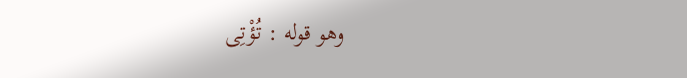وهو قوله : تُؤْتِى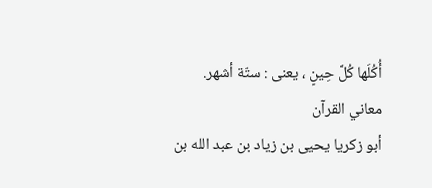أُكُلَها كُلَّ حِينٍ ، يعنى : ستّة أشهر.
معاني القرآن
أبو زكريا يحيى بن زياد بن عبد الله بن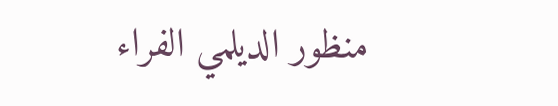منظور الديلمي الفراء